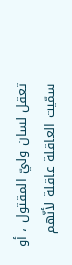تعقل لسان وليّ المقتول ، أو سمّيت العاقلة عاقلة لأنّهم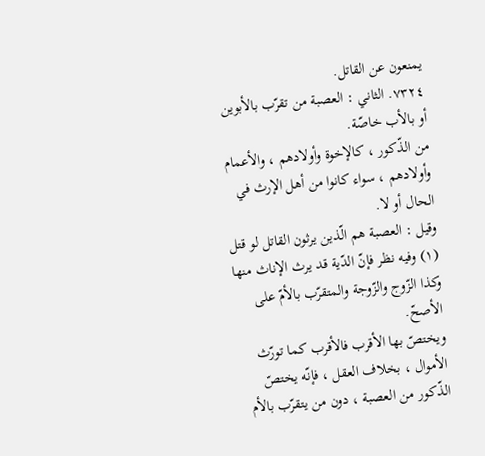يمنعون عن القاتل.
٧٣٢٤. الثاني : العصبة من تقرّب بالأبوين أو بالأب خاصّة.
من الذّكور ، كالإخوة وأولادهم ، والأعمام وأولادهم ، سواء كانوا من أهل الإرث في الحال أو لا.
وقيل : العصبة هم الّذين يرثون القاتل لو قتل (١) وفيه نظر فإنّ الدّية قد يرث الإناث منها وكذا الزّوج والزّوجة والمتقرّب بالأمّ على الأصحّ.
ويختصّ بها الأقرب فالأقرب كما تورّث الأموال ، بخلاف العقل ، فإنّه يختصّ الذّكور من العصبة ، دون من يتقرّب بالأم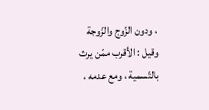، ودون الزّوج والزّوجة وقيل : الأقرب ممّن يرث بالتّسمية ، ومع عدمه ،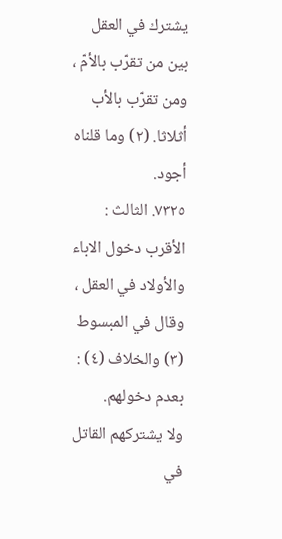يشترك في العقل بين من تقرّب بالأمّ ، ومن تقرّب بالأب أثلاثا. (٢) وما قلناه أجود.
٧٣٢٥. الثالث : الأقرب دخول الاباء والأولاد في العقل ، وقال في المبسوط (٣) والخلاف (٤) : بعدم دخولهم.
ولا يشتركهم القاتل في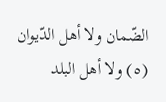الضّمان ولا أهل الدّيوان (٥) ولا أهل البلد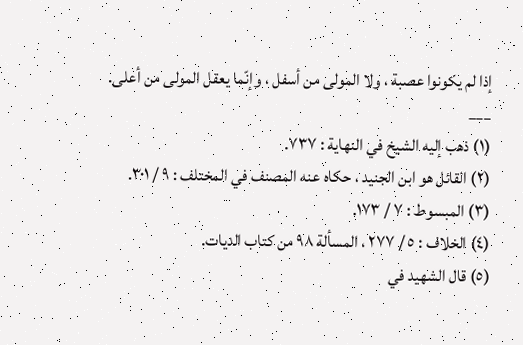إذا لم يكونوا عصبة ، ولا المولى من أسفل ، وإنّما يعقل المولى من أعلى.
___
(١) ذهب إليه الشيخ في النهاية : ٧٣٧.
(٢) القائل هو ابن الجنيد ، حكاه عنه المصنف في المختلف : ٩ / ٣٠١.
(٣) المبسوط : ٧ / ١٧٣.
(٤) الخلاف : ٥ / ٢٧٧ ، المسألة ٩٨ من كتاب الديات.
(٥) قال الشهيد في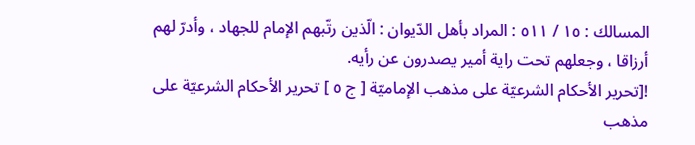المسالك : ١٥ / ٥١١ : المراد بأهل الدّيوان : الّذين رتّبهم الإمام للجهاد ، وأدرّ لهم أرزاقا ، وجعلهم تحت راية أمير يصدرون عن رأيه.
![تحرير الأحكام الشرعيّة على مذهب الإماميّة [ ج ٥ ] تحرير الأحكام الشرعيّة على مذهب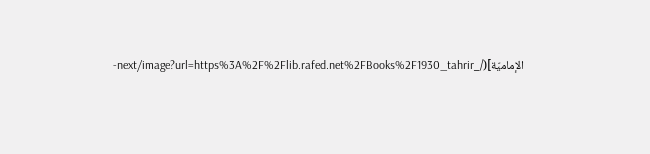الإماميّة](/_next/image?url=https%3A%2F%2Flib.rafed.net%2FBooks%2F1930_tahrir-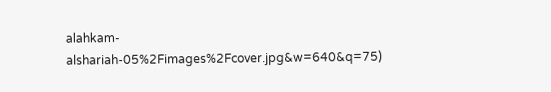alahkam-alshariah-05%2Fimages%2Fcover.jpg&w=640&q=75)